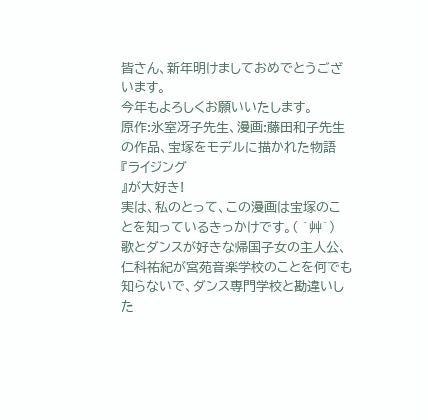皆さん、新年明けましておめでとうございます。
今年もよろしくお願いいたします。
原作:氷室冴子先生、漫画:藤田和子先生の作品、宝塚をモデルに描かれた物語『ライジング
』が大好き!
実は、私のとって、この漫画は宝塚のことを知っているきっかけです。( ´艸`)
歌とダンスが好きな帰国子女の主人公、仁科祐紀が宮苑音楽学校のことを何でも知らないで、ダンス専門学校と勘違いした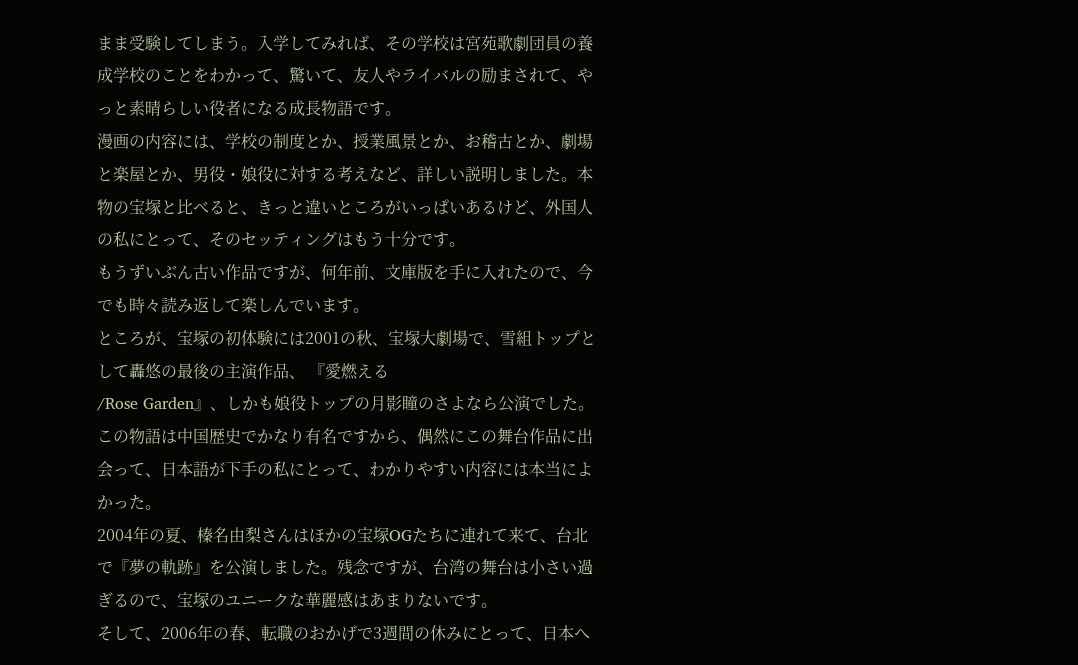まま受験してしまう。入学してみれば、その学校は宮苑歌劇団員の養成学校のことをわかって、驚いて、友人やライバルの励まされて、やっと素晴らしい役者になる成長物語です。
漫画の内容には、学校の制度とか、授業風景とか、お稽古とか、劇場と楽屋とか、男役・娘役に対する考えなど、詳しい説明しました。本物の宝塚と比べると、きっと違いところがいっぱいあるけど、外国人の私にとって、そのセッティングはもう十分です。
もうずいぶん古い作品ですが、何年前、文庫版を手に入れたので、今でも時々読み返して楽しんでいます。
ところが、宝塚の初体験には2001の秋、宝塚大劇場で、雪組トップとして轟悠の最後の主演作品、 『愛燃える
/Rose Garden』、しかも娘役トップの月影瞳のさよなら公演でした。
この物語は中国歴史でかなり有名ですから、偶然にこの舞台作品に出会って、日本語が下手の私にとって、わかりやすい内容には本当によかった。
2004年の夏、榛名由梨さんはほかの宝塚OGたちに連れて来て、台北で『夢の軌跡』を公演しました。残念ですが、台湾の舞台は小さい過ぎるので、宝塚のユニークな華麗感はあまりないです。
そして、2006年の春、転職のおかげで3週間の休みにとって、日本へ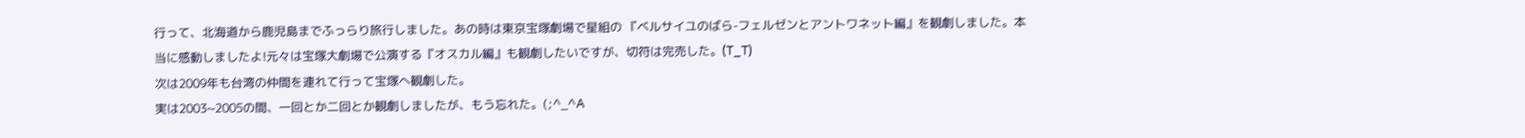行って、北海道から鹿児島までふっらり旅行しました。あの時は東京宝塚劇場で星組の 『ベルサイユのばら-フェルゼンとアントワネット編』を観劇しました。本当に感動しましたよ!元々は宝塚大劇場で公演する『オスカル編』も観劇したいですが、切符は完売した。(T_T)
次は2009年も台湾の仲間を連れて行って宝塚へ観劇した。
実は2003~2005の間、一回とか二回とか観劇しましたが、もう忘れた。(;^_^A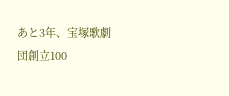あと3年、宝塚歌劇団創立100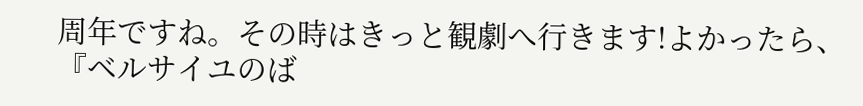周年ですね。その時はきっと観劇へ行きます!よかったら、『ベルサイユのば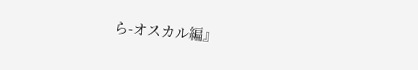ら-オスカル編』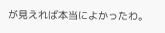が見えれば本当によかったわ。